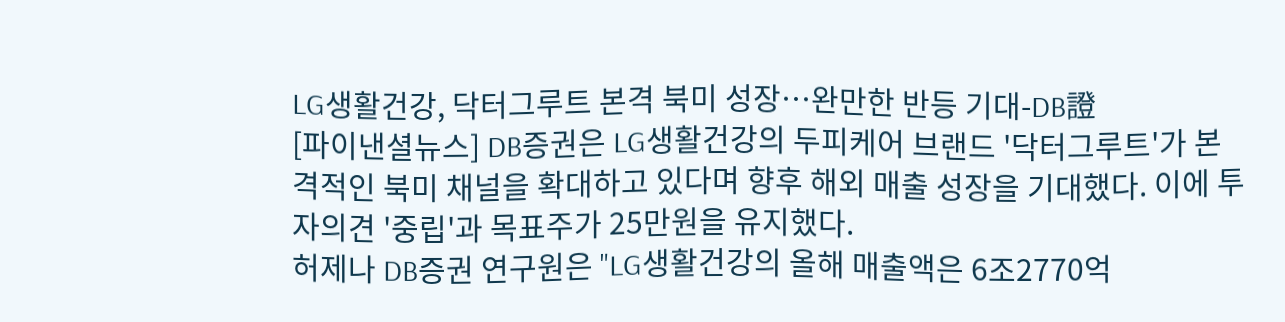LG생활건강, 닥터그루트 본격 북미 성장…완만한 반등 기대-DB證
[파이낸셜뉴스] DB증권은 LG생활건강의 두피케어 브랜드 '닥터그루트'가 본격적인 북미 채널을 확대하고 있다며 향후 해외 매출 성장을 기대했다. 이에 투자의견 '중립'과 목표주가 25만원을 유지했다.
허제나 DB증권 연구원은 "LG생활건강의 올해 매출액은 6조2770억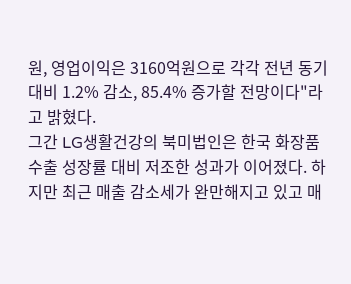원, 영업이익은 3160억원으로 각각 전년 동기 대비 1.2% 감소, 85.4% 증가할 전망이다"라고 밝혔다.
그간 LG생활건강의 북미법인은 한국 화장품 수출 성장률 대비 저조한 성과가 이어졌다. 하지만 최근 매출 감소세가 완만해지고 있고 매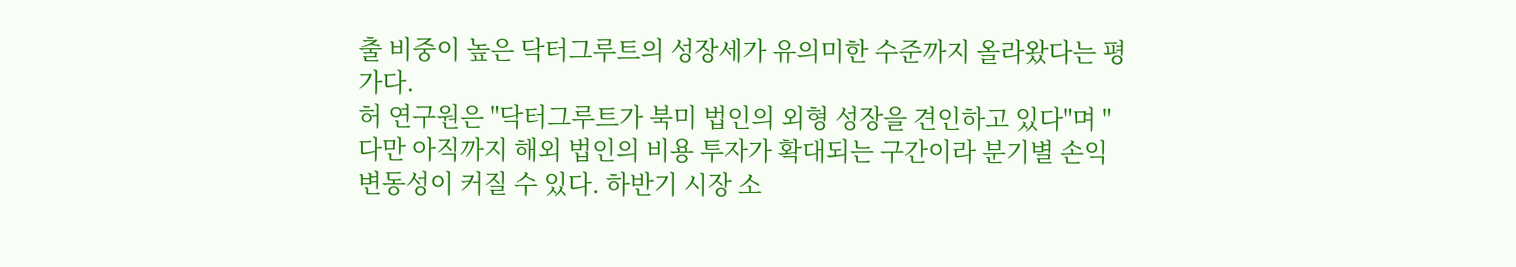출 비중이 높은 닥터그루트의 성장세가 유의미한 수준까지 올라왔다는 평가다.
허 연구원은 "닥터그루트가 북미 법인의 외형 성장을 견인하고 있다"며 "다만 아직까지 해외 법인의 비용 투자가 확대되는 구간이라 분기별 손익 변동성이 커질 수 있다. 하반기 시장 소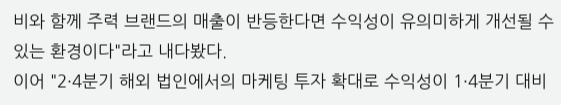비와 함께 주력 브랜드의 매출이 반등한다면 수익성이 유의미하게 개선될 수 있는 환경이다"라고 내다봤다.
이어 "2·4분기 해외 법인에서의 마케팅 투자 확대로 수익성이 1·4분기 대비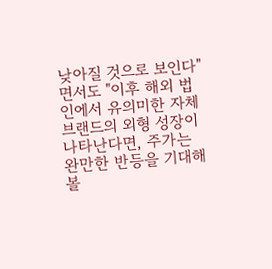낮아질 것으로 보인다"면서도 "이후 해외 법인에서 유의미한 자체 브랜드의 외형 성장이 나타난다면, 주가는 완만한 반등을 기대해볼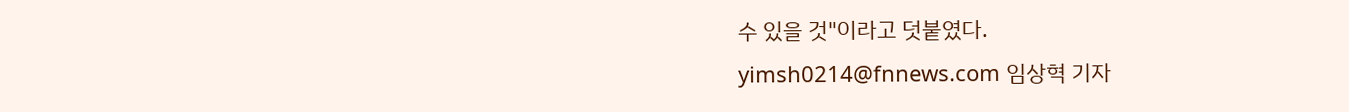수 있을 것"이라고 덧붙였다.
yimsh0214@fnnews.com 임상혁 기자